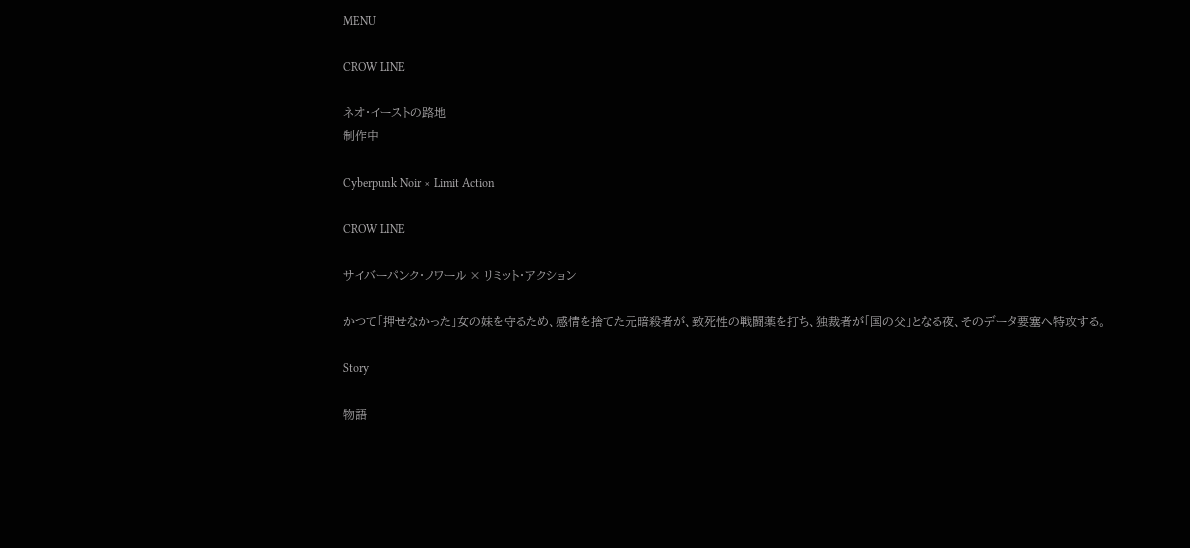MENU

CROW LINE

ネオ・イーストの路地
制作中

Cyberpunk Noir × Limit Action

CROW LINE

サイバーパンク・ノワール × リミット・アクション

かつて「押せなかった」女の妹を守るため、感情を捨てた元暗殺者が、致死性の戦闘薬を打ち、独裁者が「国の父」となる夜、そのデータ要塞へ特攻する。

Story

物語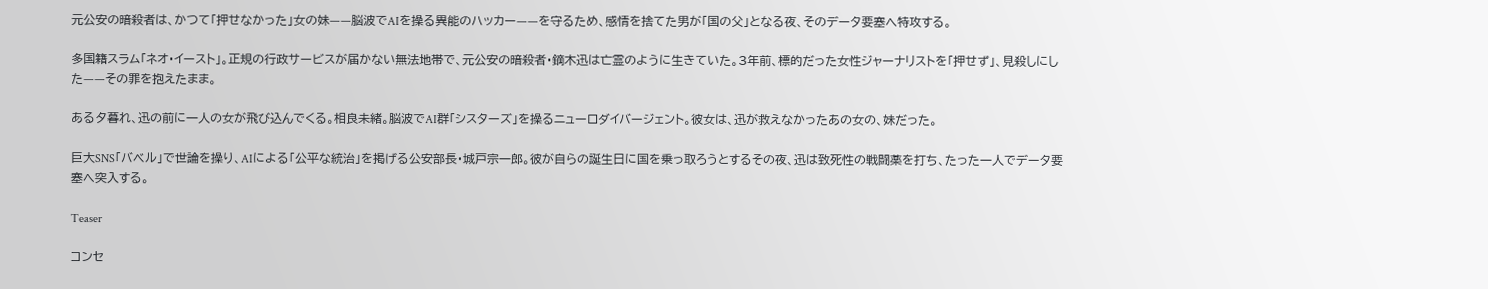元公安の暗殺者は、かつて「押せなかった」女の妹——脳波でAIを操る異能のハッカー——を守るため、感情を捨てた男が「国の父」となる夜、そのデータ要塞へ特攻する。

多国籍スラム「ネオ・イースト」。正規の行政サービスが届かない無法地帯で、元公安の暗殺者・鏑木迅は亡霊のように生きていた。3年前、標的だった女性ジャーナリストを「押せず」、見殺しにした——その罪を抱えたまま。

ある夕暮れ、迅の前に一人の女が飛び込んでくる。相良未緒。脳波でAI群「シスターズ」を操るニューロダイバージェント。彼女は、迅が救えなかったあの女の、妹だった。

巨大SNS「バベル」で世論を操り、AIによる「公平な統治」を掲げる公安部長・城戸宗一郎。彼が自らの誕生日に国を乗っ取ろうとするその夜、迅は致死性の戦闘薬を打ち、たった一人でデータ要塞へ突入する。

Teaser

コンセ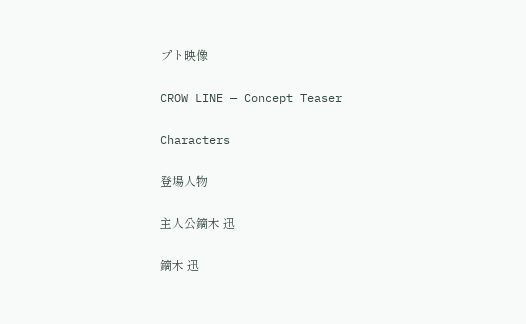プト映像

CROW LINE — Concept Teaser

Characters

登場人物

主人公鏑木 迅

鏑木 迅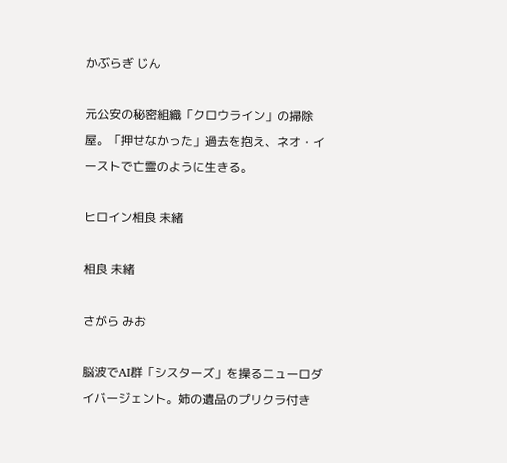かぶらぎ じん

元公安の秘密組織「クロウライン」の掃除屋。「押せなかった」過去を抱え、ネオ・イーストで亡霊のように生きる。

ヒロイン相良 未緒

相良 未緒

さがら みお

脳波でAI群「シスターズ」を操るニューロダイバージェント。姉の遺品のプリクラ付き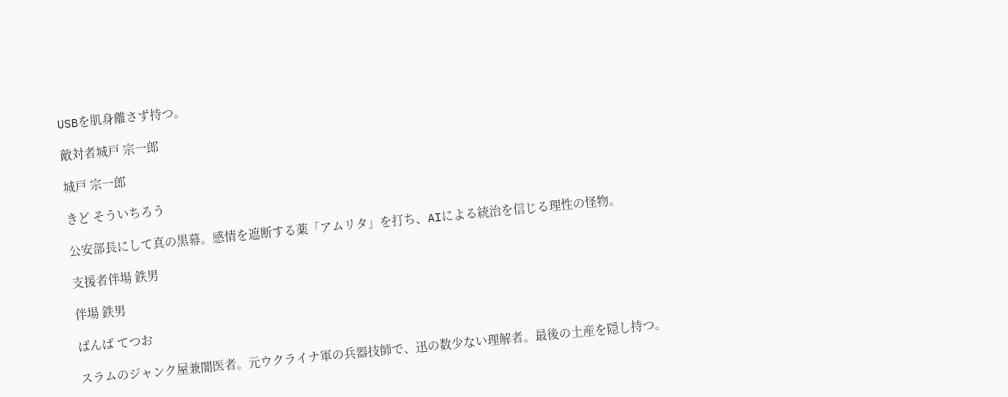USBを肌身離さず持つ。

敵対者城戸 宗一郎

城戸 宗一郎

きど そういちろう

公安部長にして真の黒幕。感情を遮断する薬「アムリタ」を打ち、AIによる統治を信じる理性の怪物。

支援者伴場 鉄男

伴場 鉄男

ばんば てつお

スラムのジャンク屋兼闇医者。元ウクライナ軍の兵器技師で、迅の数少ない理解者。最後の土産を隠し持つ。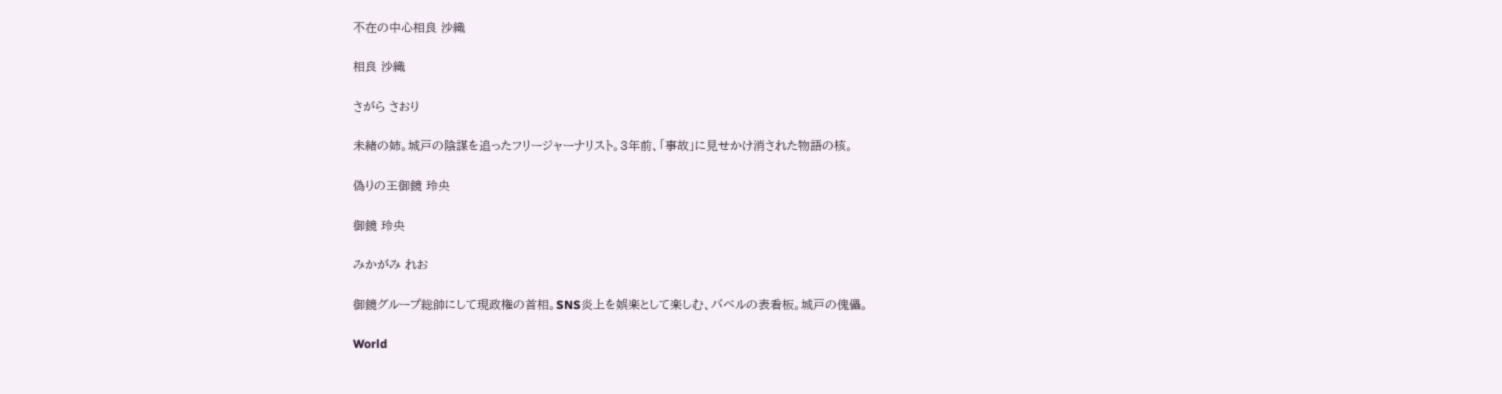不在の中心相良 沙織

相良 沙織

さがら さおり

未緒の姉。城戸の陰謀を追ったフリージャーナリスト。3年前、「事故」に見せかけ消された物語の核。

偽りの王御鏡 玲央

御鏡 玲央

みかがみ れお

御鏡グループ総帥にして現政権の首相。SNS炎上を娯楽として楽しむ、バベルの表看板。城戸の傀儡。

World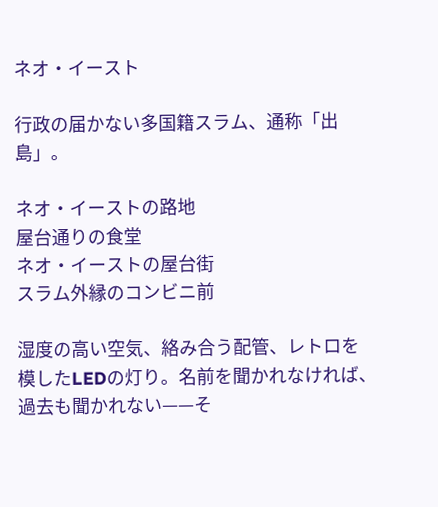ネオ・イースト

行政の届かない多国籍スラム、通称「出島」。

ネオ・イーストの路地
屋台通りの食堂
ネオ・イーストの屋台街
スラム外縁のコンビニ前

湿度の高い空気、絡み合う配管、レトロを模したLEDの灯り。名前を聞かれなければ、過去も聞かれない——そ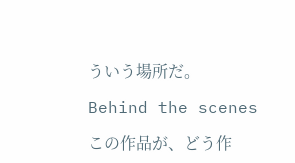ういう場所だ。

Behind the scenes

この作品が、どう作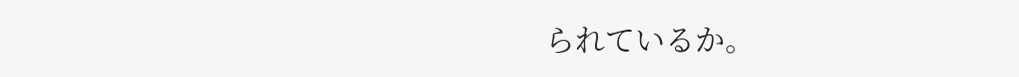られているか。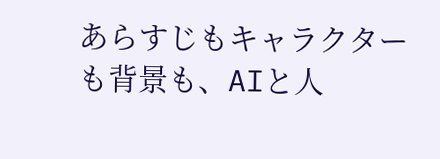あらすじもキャラクターも背景も、AIと人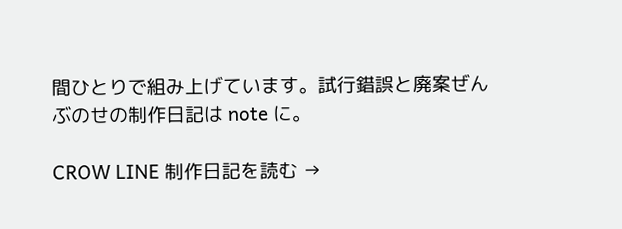間ひとりで組み上げています。試行錯誤と廃案ぜんぶのせの制作日記は note に。

CROW LINE 制作日記を読む →